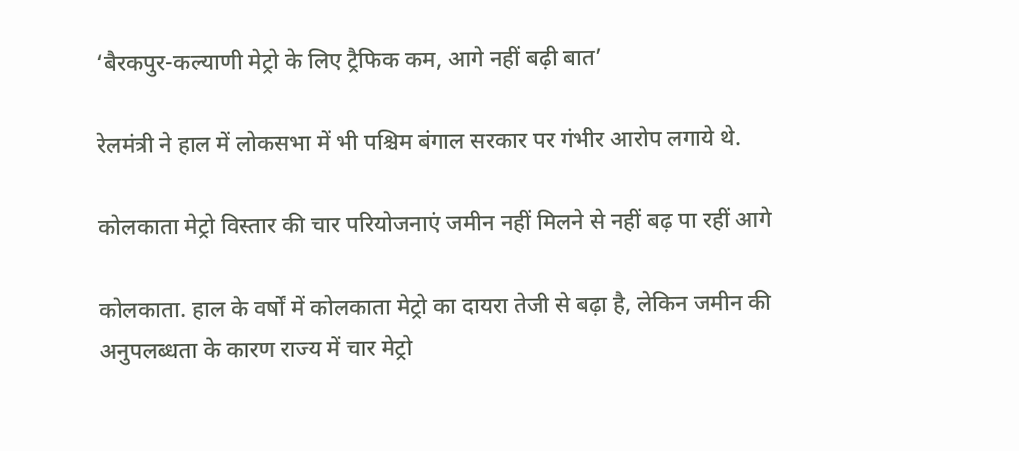‘बैरकपुर-कल्याणी मेट्रो के लिए ट्रैफिक कम, आगे नहीं बढ़ी बात’

रेलमंत्री ने हाल में लोकसभा में भी पश्चिम बंगाल सरकार पर गंभीर आरोप लगाये थे.

कोलकाता मेट्रो विस्तार की चार परियोजनाएं जमीन नहीं मिलने से नहीं बढ़ पा रहीं आगे

कोलकाता. हाल के वर्षों में कोलकाता मेट्रो का दायरा तेजी से बढ़ा है, लेकिन जमीन की अनुपलब्धता के कारण राज्य में चार मेट्रो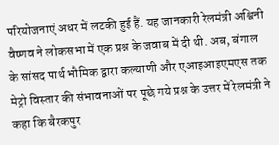परियोजनाएं अधर में लटकी हुई हैं. यह जानकारी रेलमंत्री अश्विनी वैष्णव ने लोकसभा में एक प्रश्न के जवाब में दी थी. अब, बंगाल के सांसद पार्थ भौमिक द्वारा कल्याणी और एआइआइएमएस तक मेट्रो विस्तार की संभावनाओं पर पूछे गये प्रश्न के उत्तर में रेलमंत्री ने कहा कि बैरकपुर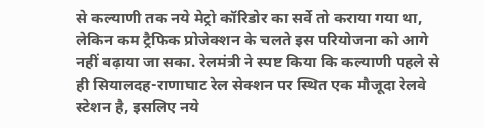से कल्याणी तक नये मेट्रो कॉरिडोर का सर्वे तो कराया गया था, लेकिन कम ट्रैफिक प्रोजेक्शन के चलते इस परियोजना को आगे नहीं बढ़ाया जा सका. रेलमंत्री ने स्पष्ट किया कि कल्याणी पहले से ही सियालदह-राणाघाट रेल सेक्शन पर स्थित एक मौजूदा रेलवे स्टेशन है, इसलिए नये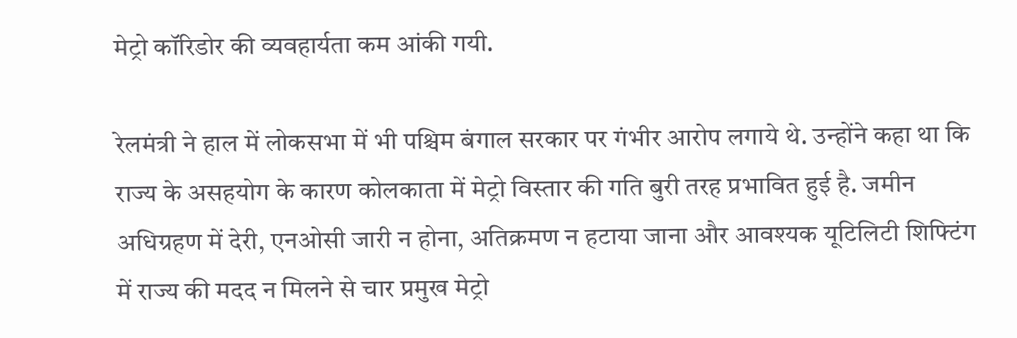मेट्रो कॉरिडोर की व्यवहार्यता कम आंकी गयी.

रेलमंत्री ने हाल में लोकसभा में भी पश्चिम बंगाल सरकार पर गंभीर आरोप लगाये थे. उन्होंने कहा था कि राज्य के असहयोग के कारण कोलकाता में मेट्रो विस्तार की गति बुरी तरह प्रभावित हुई है. जमीन अधिग्रहण में देरी, एनओसी जारी न होना, अतिक्रमण न हटाया जाना और आवश्यक यूटिलिटी शिफ्टिंग में राज्य की मदद न मिलने से चार प्रमुख मेट्रो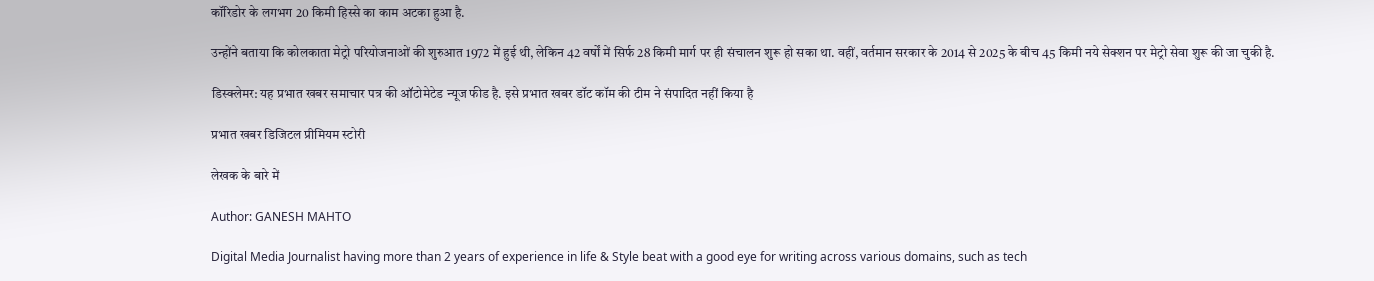कॉरिडोर के लगभग 20 किमी हिस्से का काम अटका हुआ है.

उन्होंने बताया कि कोलकाता मेट्रो परियोजनाओं की शुरुआत 1972 में हुई थी, लेकिन 42 वर्षों में सिर्फ 28 किमी मार्ग पर ही संचालन शुरू हो सका था. वहीं, वर्तमान सरकार के 2014 से 2025 के बीच 45 किमी नये सेक्शन पर मेट्रो सेवा शुरू की जा चुकी है.

डिस्क्लेमर: यह प्रभात खबर समाचार पत्र की ऑटोमेटेड न्यूज फीड है. इसे प्रभात खबर डॉट कॉम की टीम ने संपादित नहीं किया है

प्रभात खबर डिजिटल प्रीमियम स्टोरी

लेखक के बारे में

Author: GANESH MAHTO

Digital Media Journalist having more than 2 years of experience in life & Style beat with a good eye for writing across various domains, such as tech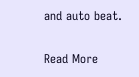and auto beat.

Read More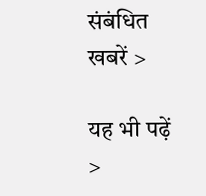संबंधित खबरें >

यह भी पढ़ें >